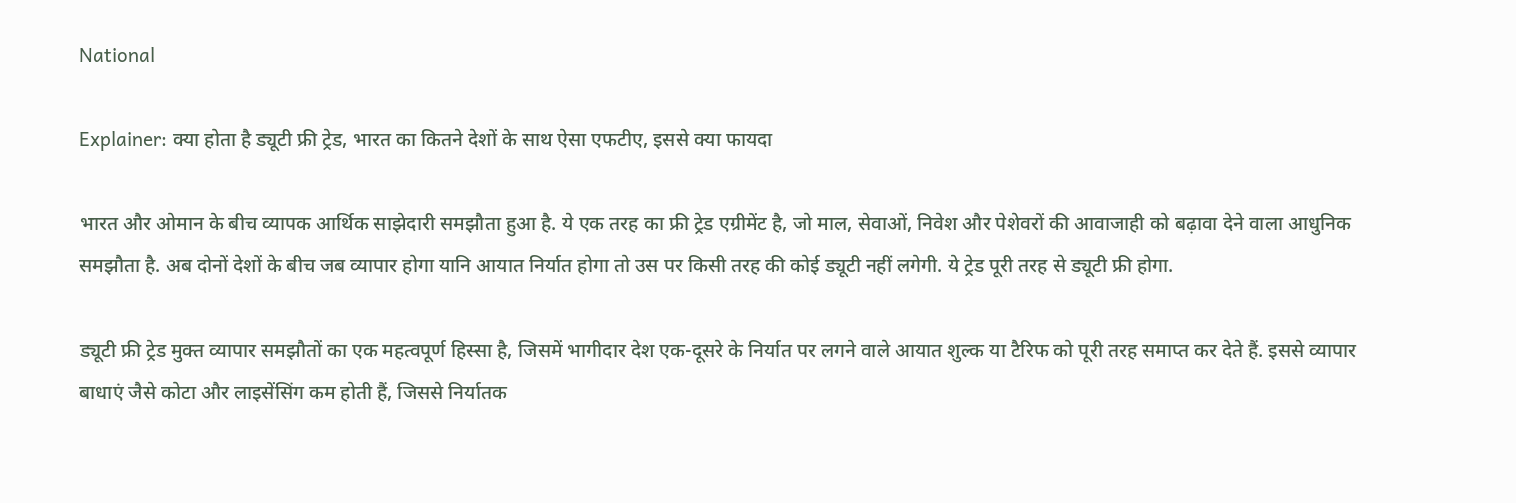National

Explainer: क्या होता है ड्यूटी फ्री ट्रेड, भारत का कितने देशों के साथ ऐसा एफटीए, इससे क्या फायदा

भारत और ओमान के बीच व्यापक आर्थिक साझेदारी समझौता हुआ है. ये एक तरह का फ्री ट्रेड एग्रीमेंट है, जो माल, सेवाओं, निवेश और पेशेवरों की आवाजाही को बढ़ावा देने वाला आधुनिक समझौता है. अब दोनों देशों के बीच जब व्यापार होगा यानि आयात निर्यात होगा तो उस पर किसी तरह की कोई ड्यूटी नहीं लगेगी. ये ट्रेड पूरी तरह से ड्यूटी फ्री होगा.

ड्यूटी फ्री ट्रेड मुक्त व्यापार समझौतों का एक महत्वपूर्ण हिस्सा है, जिसमें भागीदार देश एक-दूसरे के निर्यात पर लगने वाले आयात शुल्क या टैरिफ को पूरी तरह समाप्त कर देते हैं. इससे व्यापार बाधाएं जैसे कोटा और लाइसेंसिंग कम होती हैं, जिससे निर्यातक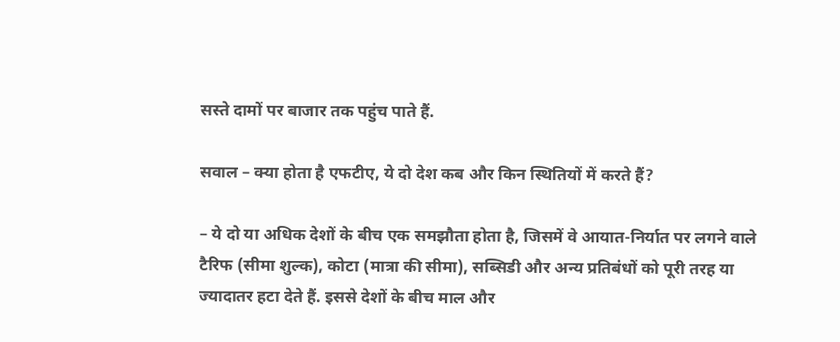सस्ते दामों पर बाजार तक पहुंच पाते हैं.

सवाल – क्या होता है एफटीए, ये दो देश कब और किन स्थितियों में करते हैं?

– ये दो या अधिक देशों के बीच एक समझौता होता है, जिसमें वे आयात-निर्यात पर लगने वाले टैरिफ (सीमा शुल्क), कोटा (मात्रा की सीमा), सब्सिडी और अन्य प्रतिबंधों को पूरी तरह या ज्यादातर हटा देते हैं. इससे देशों के बीच माल और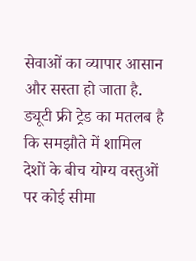सेवाओं का व्यापार आसान और सस्ता हो जाता है. ड्यूटी फ्री ट्रेड का मतलब है कि समझौते में शामिल देशों के बीच योग्य वस्तुओं पर कोई सीमा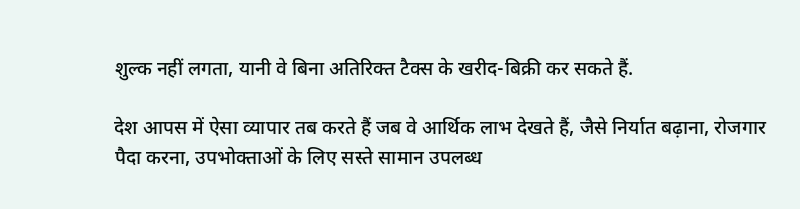शुल्क नहीं लगता, यानी वे बिना अतिरिक्त टैक्स के खरीद-बिक्री कर सकते हैं.

देश आपस में ऐसा व्यापार तब करते हैं जब वे आर्थिक लाभ देखते हैं, जैसे निर्यात बढ़ाना, रोजगार पैदा करना, उपभोक्ताओं के लिए सस्ते सामान उपलब्ध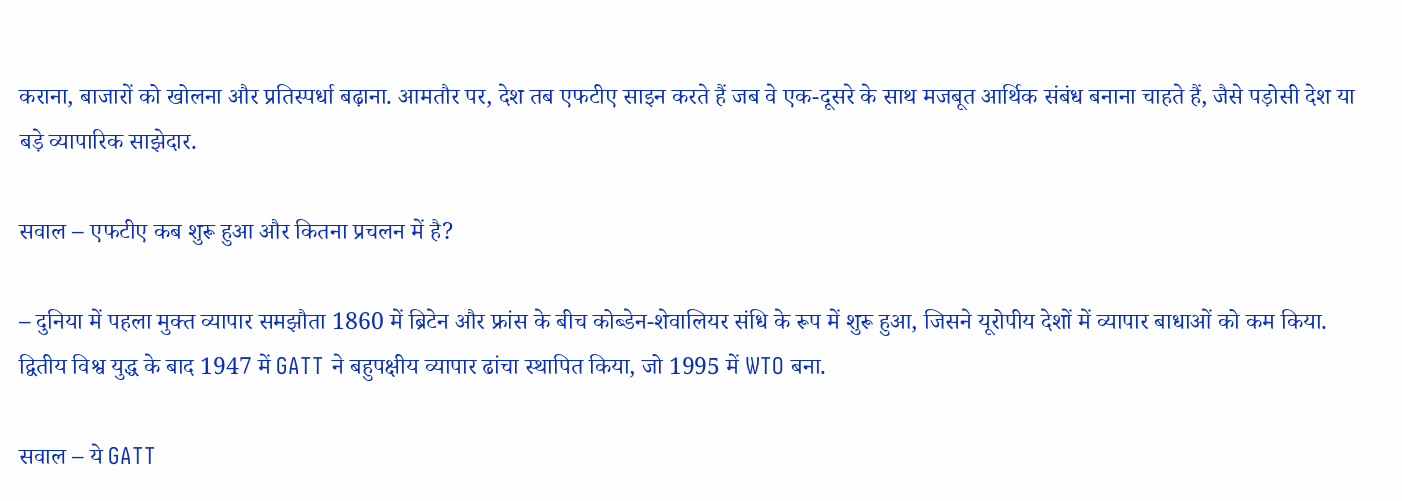कराना, बाजारों को खोलना और प्रतिस्पर्धा बढ़ाना. आमतौर पर, देश तब एफटीए साइन करते हैं जब वे एक-दूसरे के साथ मजबूत आर्थिक संबंध बनाना चाहते हैं, जैसे पड़ोसी देश या बड़े व्यापारिक साझेदार.

सवाल – एफटीए कब शुरू हुआ और कितना प्रचलन में है?

– दुनिया में पहला मुक्त व्यापार समझौता 1860 में ब्रिटेन और फ्रांस के बीच कोब्डेन-शेवालियर संधि के रूप में शुरू हुआ, जिसने यूरोपीय देशों में व्यापार बाधाओं को कम किया. द्वितीय विश्व युद्ध के बाद 1947 में GATT ने बहुपक्षीय व्यापार ढांचा स्थापित किया, जो 1995 में WTO बना.

सवाल – ये GATT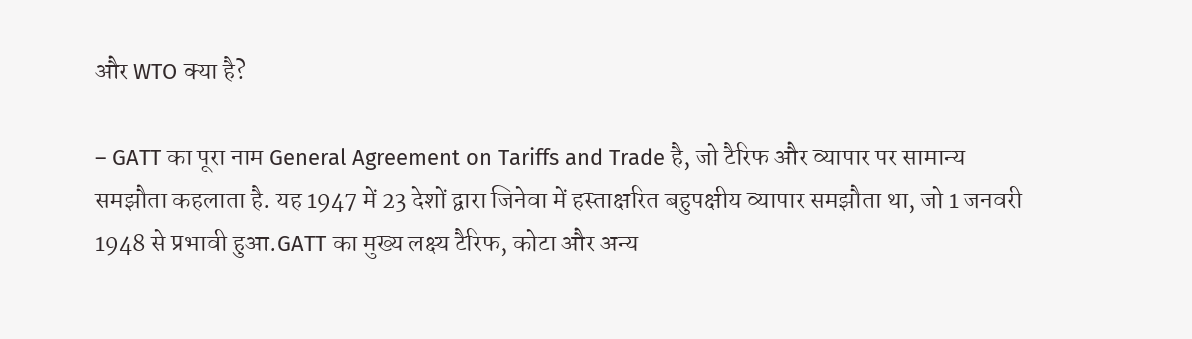और WTO क्या है?

– GATT का पूरा नाम General Agreement on Tariffs and Trade है, जो टैरिफ और व्यापार पर सामान्य समझौता कहलाता है. यह 1947 में 23 देशों द्वारा जिनेवा में हस्ताक्षरित बहुपक्षीय व्यापार समझौता था, जो 1 जनवरी 1948 से प्रभावी हुआ.GATT का मुख्य लक्ष्य टैरिफ, कोटा और अन्य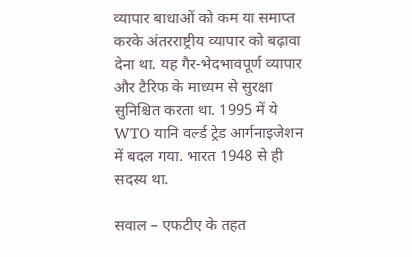व्यापार बाधाओं को कम या समाप्त करके अंतरराष्ट्रीय व्यापार को बढ़ावा देना था. यह गैर-भेदभावपूर्ण व्यापार और टैरिफ के माध्यम से सुरक्षा सुनिश्चित करता था. 1995 में ये WTO यानि वर्ल्ड ट्रेड आर्गनाइजेशन में बदल गया. भारत 1948 से ही सदस्य था.

सवाल – एफटीए के तहत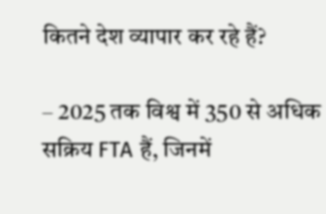कितने देश व्यापार कर रहे हैं?

– 2025 तक विश्व में 350 से अधिक सक्रिय FTA हैं, जिनमें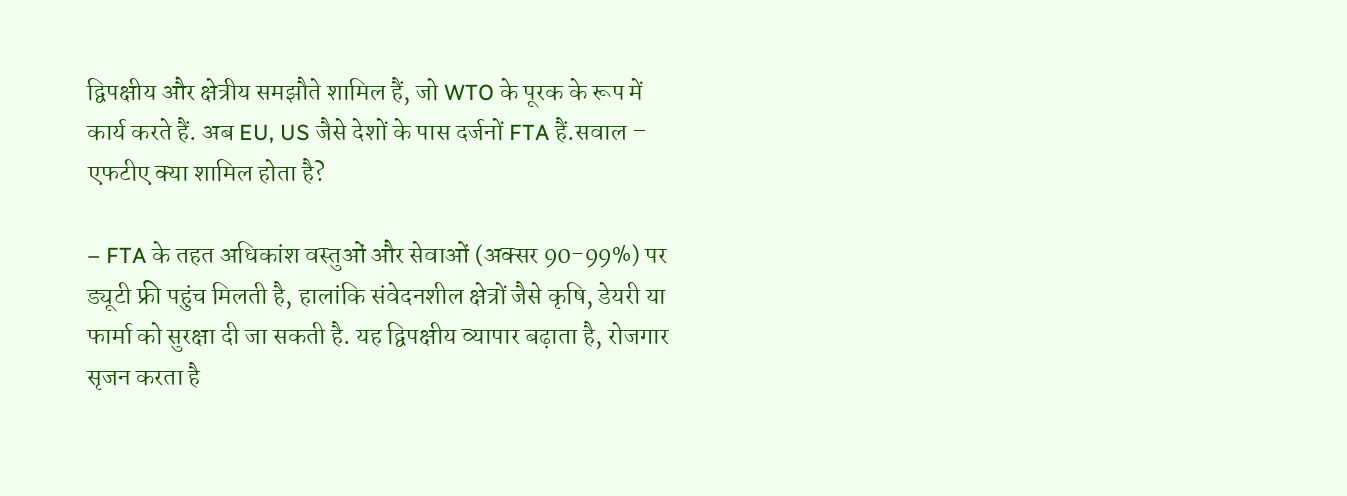द्विपक्षीय और क्षेत्रीय समझौते शामिल हैं, जो WTO के पूरक के रूप में कार्य करते हैं. अब EU, US जैसे देशों के पास दर्जनों FTA हैं.सवाल – एफटीए क्या शामिल होता है?

– FTA के तहत अधिकांश वस्तुओं और सेवाओं (अक्सर 90-99%) पर ड्यूटी फ्री पहुंच मिलती है, हालांकि संवेदनशील क्षेत्रों जैसे कृषि, डेयरी या फार्मा को सुरक्षा दी जा सकती है. यह द्विपक्षीय व्यापार बढ़ाता है, रोजगार सृजन करता है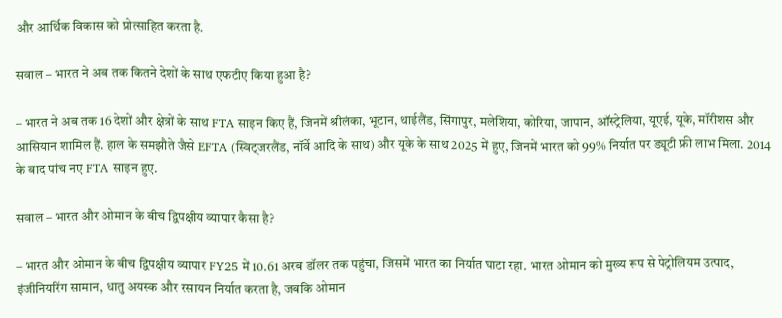और आर्थिक विकास को प्रोत्साहित करता है.

सवाल – भारत ने अब तक कितने देशों के साथ एफटीए किया हुआ है?

– भारत ने अब तक 16 देशों और क्षेत्रों के साथ FTA साइन किए हैं, जिनमें श्रीलंका, भूटान, थाईलैंड, सिंगापुर, मलेशिया, कोरिया, जापान, ऑस्ट्रेलिया, यूएई, यूके, मॉरीशस और आसियान शामिल हैं. हाल के समझौते जैसे EFTA (स्विट्जरलैंड, नॉर्वे आदि के साथ) और यूके के साथ 2025 में हुए, जिनमें भारत को 99% निर्यात पर ड्यूटी फ्री लाभ मिला. 2014 के बाद पांच नए FTA साइन हुए.

सवाल – भारत और ओमान के बीच द्विपक्षीय व्यापार कैसा है?

– भारत और ओमान के बीच द्विपक्षीय व्यापार FY25 में 10.61 अरब डॉलर तक पहुंचा, जिसमें भारत का निर्यात घाटा रहा. भारत ओमान को मुख्य रूप से पेट्रोलियम उत्पाद, इंजीनियरिंग सामान, धातु अयस्क और रसायन निर्यात करता है, जबकि ओमान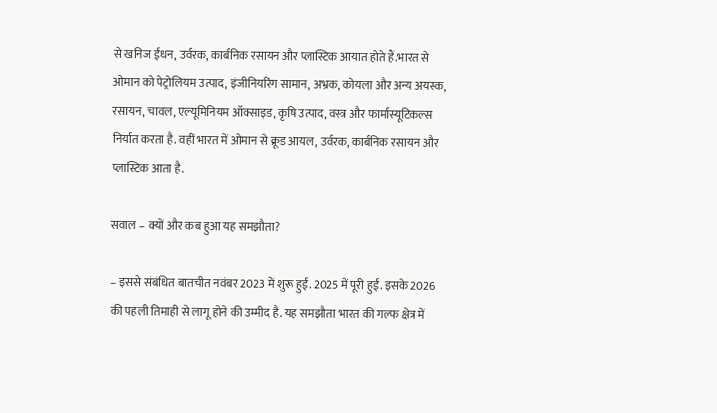से खनिज ईंधन, उर्वरक, कार्बनिक रसायन और प्लास्टिक आयात होते हैं.भारत से ओमान को पेट्रोलियम उत्पाद, इंजीनियरिंग सामान, अभ्रक, कोयला और अन्य अयस्क, रसायन, चावल, एल्यूमिनियम ऑक्साइड, कृषि उत्पाद, वस्त्र और फार्मास्यूटिकल्स निर्यात करता है. वहीं भारत में ओमान से क्रूड आयल, उर्वरक, कार्बनिक रसायन और प्लास्टिक आता है.

सवाल – क्यों और कब हुआ यह समझौता?

– इससे संबंधित बातचीत नवंबर 2023 में शुरू हुईं. 2025 में पूरी हुईं. इसके 2026 की पहली तिमाही से लागू होने की उम्मीद है. यह समझौता भारत की गल्फ क्षेत्र में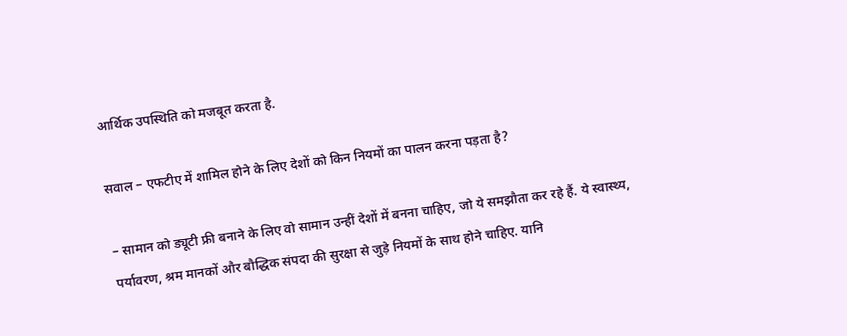आर्थिक उपस्थिति को मजबूत करता है.

सवाल – एफटीए में शामिल होने के लिए देशों को किन नियमों का पालन करना पड़ता है?

– सामान को ड्यूटी फ्री बनाने के लिए वो सामान उन्हीं देशों में बनना चाहिए, जो ये समझौता कर रहे हैं. ये स्वास्थ्य, पर्यावरण, श्रम मानकों और बौद्धिक संपदा की सुरक्षा से जुड़े नियमों के साथ होने चाहिए. यानि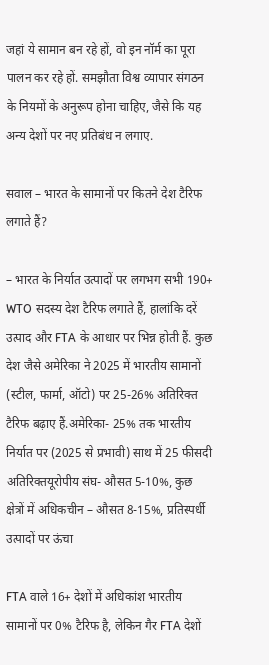जहां ये सामान बन रहे हों, वो इन नॉर्म का पूरा पालन कर रहे हों. समझौता विश्व व्यापार संगठन के नियमों के अनुरूप होना चाहिए, जैसे कि यह अन्य देशों पर नए प्रतिबंध न लगाए.

सवाल – भारत के सामानों पर कितने देश टैरिफ लगाते हैं?

– भारत के निर्यात उत्पादों पर लगभग सभी 190+ WTO सदस्य देश टैरिफ लगाते हैं, हालांकि दरें उत्पाद और FTA के आधार पर भिन्न होती हैं. कुछ देश जैसे अमेरिका ने 2025 में भारतीय सामानों (स्टील, फार्मा, ऑटो) पर 25-26% अतिरिक्त टैरिफ बढ़ाए हैं.अमेरिका- 25% तक भारतीय निर्यात पर (2025 से प्रभावी) साथ में 25 फीसदी अतिरिक्तयूरोपीय संघ- औसत 5-10%, कुछ क्षेत्रों में अधिकचीन – औसत 8-15%, प्रतिस्पर्धी उत्पादों पर ऊंचा

FTA वाले 16+ देशों में अधिकांश भारतीय सामानों पर 0% टैरिफ है, लेकिन गैर FTA देशों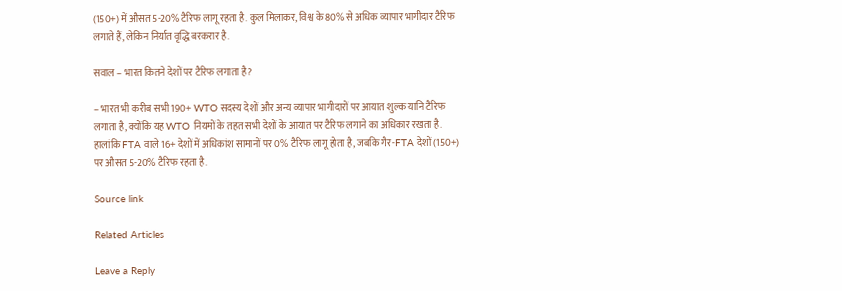(150+) में औसत 5-20% टैरिफ लागू रहता है. कुल मिलाकर, विश्व के 80% से अधिक व्यापार भागीदार टैरिफ लगाते हैं, लेकिन निर्यात वृद्धि बरकरार है.

सवाल – भारत कितने देशों पर टैरिफ लगाता है?

– भारत भी करीब सभी 190+ WTO सदस्य देशों और अन्य व्यापार भागीदारों पर आयात शुल्क यानि टैरिफ लगाता है, क्योंकि यह WTO नियमों के तहत सभी देशों के आयात पर टैरिफ लगाने का अधिकार रखता है. हालांकि FTA वाले 16+ देशों में अधिकांश सामानों पर 0% टैरिफ लागू होता है, जबकि गैर-FTA देशों (150+) पर औसत 5-20% टैरिफ रहता है.

Source link

Related Articles

Leave a Reply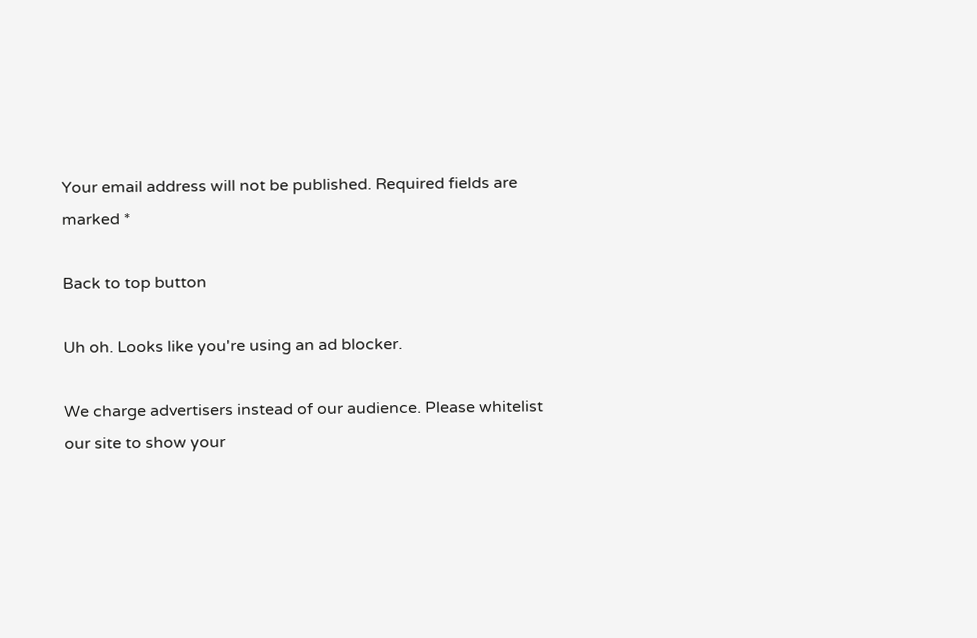Your email address will not be published. Required fields are marked *

Back to top button

Uh oh. Looks like you're using an ad blocker.

We charge advertisers instead of our audience. Please whitelist our site to show your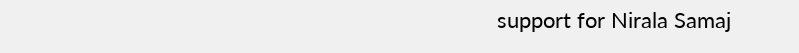support for Nirala Samaj